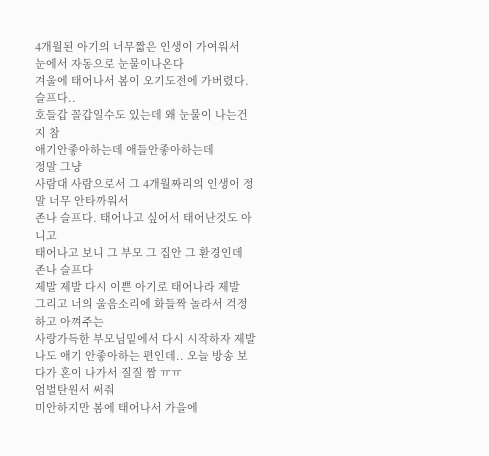4개월된 아기의 너무짧은 인생이 가여워서
눈에서 자동으로 눈물이나온다
겨울에 태어나서 봄이 오기도전에 가버렸다.
슬프다..
호들갑 꼴갑일수도 있는데 왜 눈물이 나는건지 참
애기안좋아하는데 애들안좋아하는데
정말 그냥
사람대 사람으로서 그 4개월짜리의 인생이 정말 너무 안타까워서
존나 슬프다. 태어나고 싶어서 태어난것도 아니고
태어나고 보니 그 부모 그 집안 그 환경인데
존나 슬프다
제발 제발 다시 이쁜 아기로 태어나라 제발
그리고 너의 울음소리에 화들짝 놀라서 걱정하고 아껴주는
사랑가득한 부모님밑에서 다시 시작하자 제발
나도 애기 안좋아하는 편인데.. 오늘 방송 보다가 혼이 나가서 질질 짬 ㅠㅠ
엄벌탄원서 써줘
미안하지만 봄에 태어나서 가을에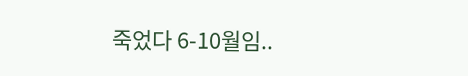죽었다 6-10월임..